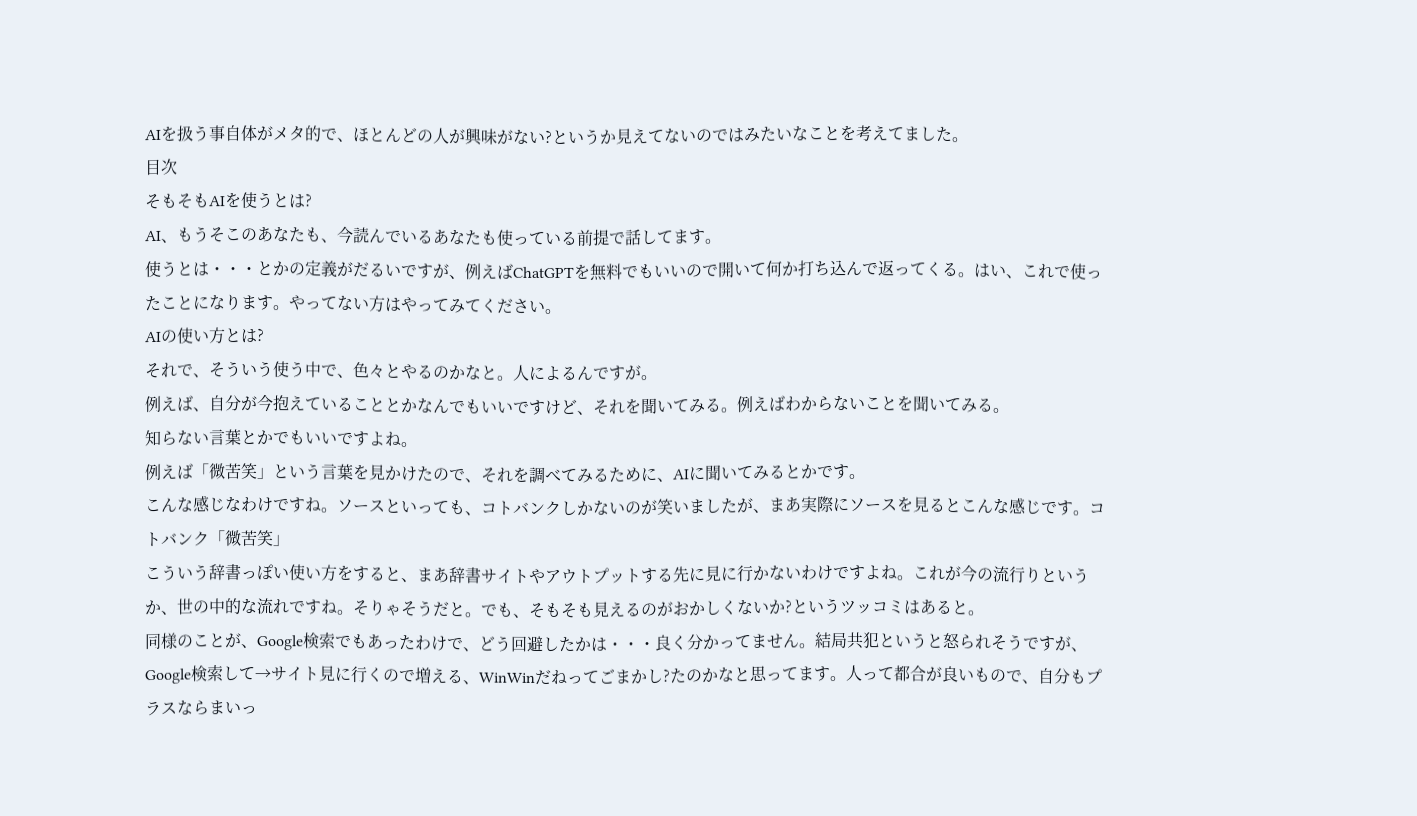AIを扱う事自体がメタ的で、ほとんどの人が興味がない?というか見えてないのではみたいなことを考えてました。
目次
そもそもAIを使うとは?
AI、もうそこのあなたも、今読んでいるあなたも使っている前提で話してます。
使うとは・・・とかの定義がだるいですが、例えばChatGPTを無料でもいいので開いて何か打ち込んで返ってくる。はい、これで使ったことになります。やってない方はやってみてください。
AIの使い方とは?
それで、そういう使う中で、色々とやるのかなと。人によるんですが。
例えば、自分が今抱えていることとかなんでもいいですけど、それを聞いてみる。例えばわからないことを聞いてみる。
知らない言葉とかでもいいですよね。
例えば「微苦笑」という言葉を見かけたので、それを調べてみるために、AIに聞いてみるとかです。
こんな感じなわけですね。ソースといっても、コトバンクしかないのが笑いましたが、まあ実際にソースを見るとこんな感じです。コトバンク「微苦笑」
こういう辞書っぽい使い方をすると、まあ辞書サイトやアウトプットする先に見に行かないわけですよね。これが今の流行りというか、世の中的な流れですね。そりゃそうだと。でも、そもそも見えるのがおかしくないか?というツッコミはあると。
同様のことが、Google検索でもあったわけで、どう回避したかは・・・良く分かってません。結局共犯というと怒られそうですが、Google検索して→サイト見に行くので増える、WinWinだねってごまかし?たのかなと思ってます。人って都合が良いもので、自分もプラスならまいっ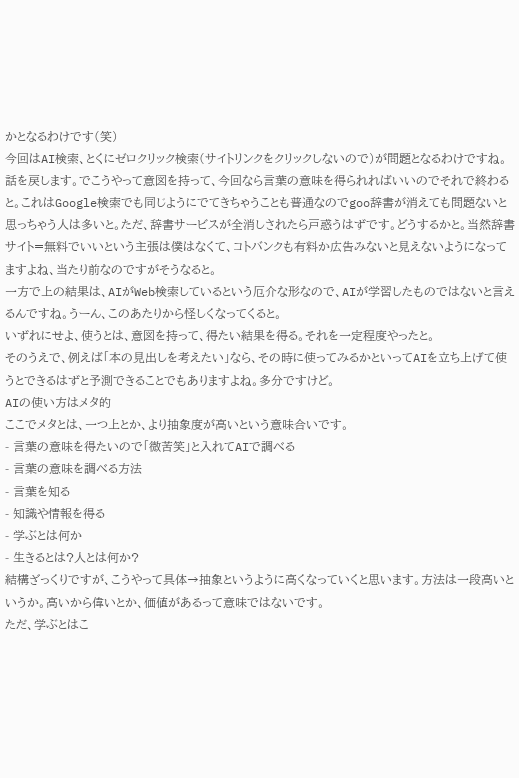かとなるわけです(笑)
今回はAI検索、とくにゼロクリック検索(サイトリンクをクリックしないので)が問題となるわけですね。
話を戻します。でこうやって意図を持って、今回なら言葉の意味を得られればいいのでそれで終わると。これはGoogle検索でも同じようにでてきちゃうことも普通なのでgoo辞書が消えても問題ないと思っちゃう人は多いと。ただ、辞書サービスが全消しされたら戸惑うはずです。どうするかと。当然辞書サイト=無料でいいという主張は僕はなくて、コトバンクも有料か広告みないと見えないようになってますよね、当たり前なのですがそうなると。
一方で上の結果は、AIがWeb検索しているという厄介な形なので、AIが学習したものではないと言えるんですね。うーん、このあたりから怪しくなってくると。
いずれにせよ、使うとは、意図を持って、得たい結果を得る。それを一定程度やったと。
そのうえで、例えば「本の見出しを考えたい」なら、その時に使ってみるかといってAIを立ち上げて使うとできるはずと予測できることでもありますよね。多分ですけど。
AIの使い方はメタ的
ここでメタとは、一つ上とか、より抽象度が高いという意味合いです。
- 言葉の意味を得たいので「微苦笑」と入れてAIで調べる
- 言葉の意味を調べる方法
- 言葉を知る
- 知識や情報を得る
- 学ぶとは何か
- 生きるとは?人とは何か?
結構ざっくりですが、こうやって具体→抽象というように高くなっていくと思います。方法は一段高いというか。高いから偉いとか、価値があるって意味ではないです。
ただ、学ぶとはこ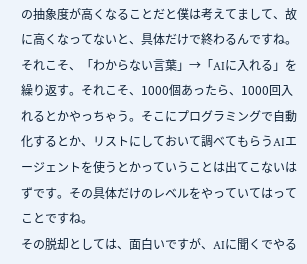の抽象度が高くなることだと僕は考えてまして、故に高くなってないと、具体だけで終わるんですね。
それこそ、「わからない言葉」→「AIに入れる」を繰り返す。それこそ、1000個あったら、1000回入れるとかやっちゃう。そこにプログラミングで自動化するとか、リストにしておいて調べてもらうAIエージェントを使うとかっていうことは出てこないはずです。その具体だけのレベルをやっていてはってことですね。
その脱却としては、面白いですが、AIに聞くでやる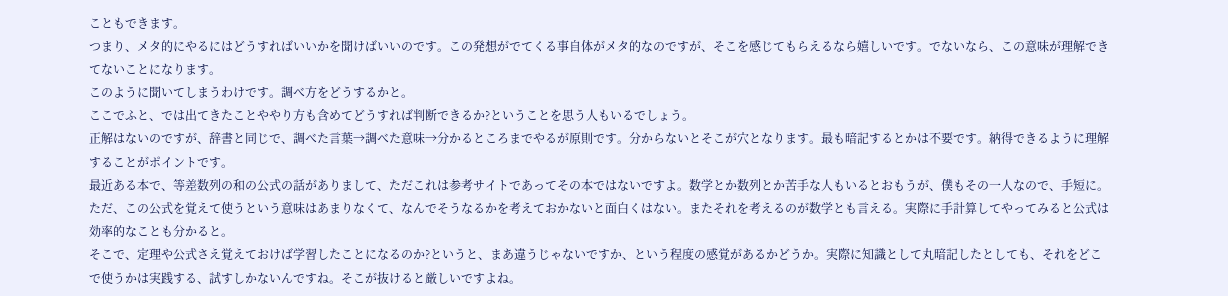こともできます。
つまり、メタ的にやるにはどうすればいいかを聞けばいいのです。この発想がでてくる事自体がメタ的なのですが、そこを感じてもらえるなら嬉しいです。でないなら、この意味が理解できてないことになります。
このように聞いてしまうわけです。調べ方をどうするかと。
ここでふと、では出てきたことややり方も含めてどうすれば判断できるか?ということを思う人もいるでしょう。
正解はないのですが、辞書と同じで、調べた言葉→調べた意味→分かるところまでやるが原則です。分からないとそこが穴となります。最も暗記するとかは不要です。納得できるように理解することがポイントです。
最近ある本で、等差数列の和の公式の話がありまして、ただこれは参考サイトであってその本ではないですよ。数学とか数列とか苦手な人もいるとおもうが、僕もその一人なので、手短に。ただ、この公式を覚えて使うという意味はあまりなくて、なんでそうなるかを考えておかないと面白くはない。またそれを考えるのが数学とも言える。実際に手計算してやってみると公式は効率的なことも分かると。
そこで、定理や公式さえ覚えておけば学習したことになるのか?というと、まあ違うじゃないですか、という程度の感覚があるかどうか。実際に知識として丸暗記したとしても、それをどこで使うかは実践する、試すしかないんですね。そこが抜けると厳しいですよね。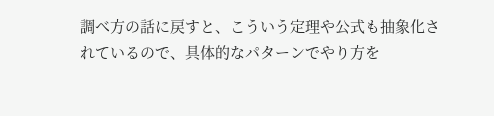調べ方の話に戻すと、こういう定理や公式も抽象化されているので、具体的なパターンでやり方を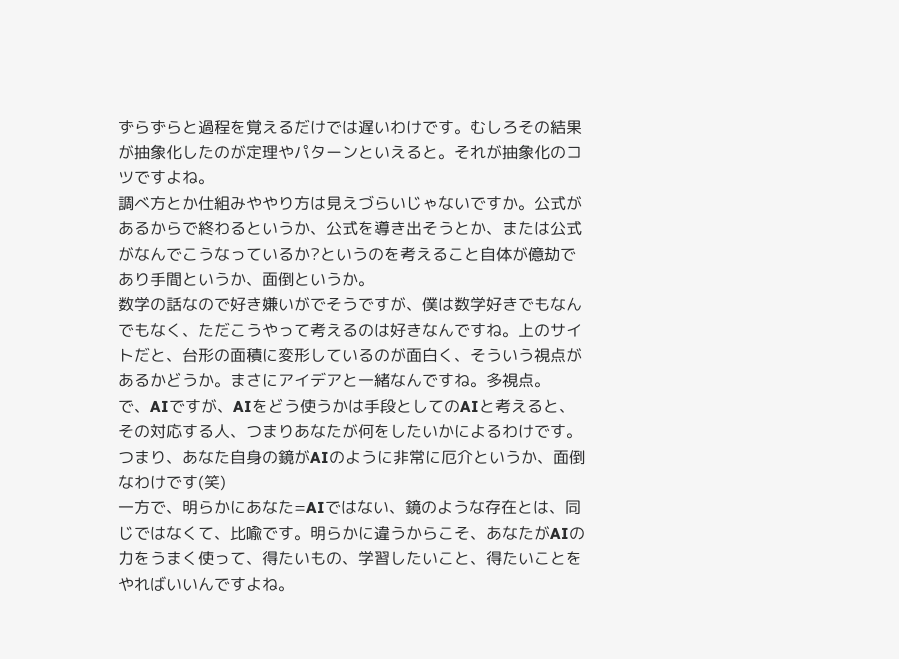ずらずらと過程を覚えるだけでは遅いわけです。むしろその結果が抽象化したのが定理やパターンといえると。それが抽象化のコツですよね。
調べ方とか仕組みややり方は見えづらいじゃないですか。公式があるからで終わるというか、公式を導き出そうとか、または公式がなんでこうなっているか?というのを考えること自体が億劫であり手間というか、面倒というか。
数学の話なので好き嫌いがでそうですが、僕は数学好きでもなんでもなく、ただこうやって考えるのは好きなんですね。上のサイトだと、台形の面積に変形しているのが面白く、そういう視点があるかどうか。まさにアイデアと一緒なんですね。多視点。
で、AIですが、AIをどう使うかは手段としてのAIと考えると、その対応する人、つまりあなたが何をしたいかによるわけです。つまり、あなた自身の鏡がAIのように非常に厄介というか、面倒なわけです(笑)
一方で、明らかにあなた=AIではない、鏡のような存在とは、同じではなくて、比喩です。明らかに違うからこそ、あなたがAIの力をうまく使って、得たいもの、学習したいこと、得たいことをやればいいんですよね。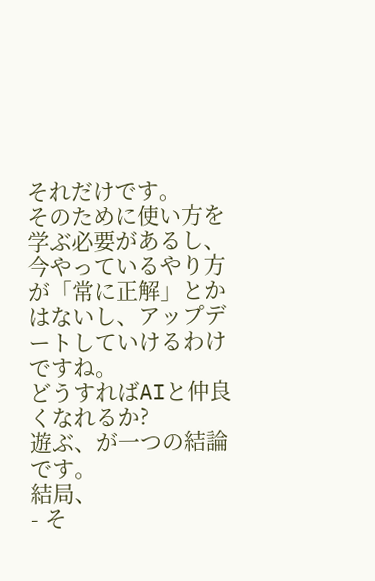それだけです。
そのために使い方を学ぶ必要があるし、今やっているやり方が「常に正解」とかはないし、アップデートしていけるわけですね。
どうすればAIと仲良くなれるか?
遊ぶ、が一つの結論です。
結局、
- そ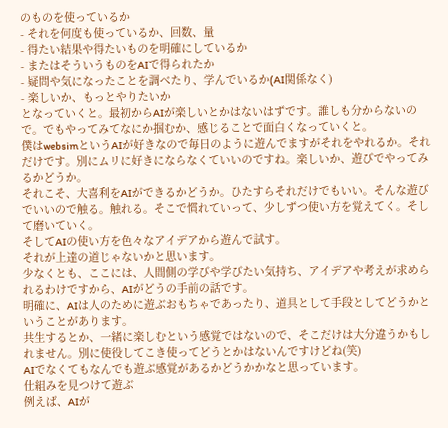のものを使っているか
- それを何度も使っているか、回数、量
- 得たい結果や得たいものを明確にしているか
- またはそういうものをAIで得られたか
- 疑問や気になったことを調べたり、学んでいるか(AI関係なく)
- 楽しいか、もっとやりたいか
となっていくと。最初からAIが楽しいとかはないはずです。誰しも分からないので。でもやってみてなにか掴むか、感じることで面白くなっていくと。
僕はwebsimというAIが好きなので毎日のように遊んでますがそれをやれるか。それだけです。別にムリに好きにならなくていいのですね。楽しいか、遊びでやってみるかどうか。
それこそ、大喜利をAIができるかどうか。ひたすらそれだけでもいい。そんな遊びでいいので触る。触れる。そこで慣れていって、少しずつ使い方を覚えてく。そして磨いていく。
そしてAIの使い方を色々なアイデアから遊んで試す。
それが上達の道じゃないかと思います。
少なくとも、ここには、人間側の学びや学びたい気持ち、アイデアや考えが求められるわけですから、AIがどうの手前の話です。
明確に、AIは人のために遊ぶおもちゃであったり、道具として手段としてどうかということがあります。
共生するとか、一緒に楽しむという感覚ではないので、そこだけは大分違うかもしれません。別に使役してこき使ってどうとかはないんですけどね(笑)
AIでなくてもなんでも遊ぶ感覚があるかどうかかなと思っています。
仕組みを見つけて遊ぶ
例えば、AIが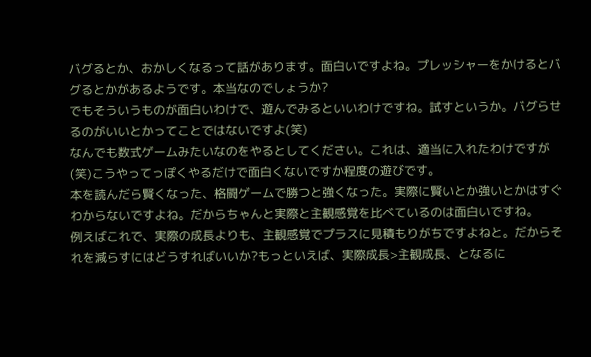バグるとか、おかしくなるって話があります。面白いですよね。プレッシャーをかけるとバグるとかがあるようです。本当なのでしょうか?
でもそういうものが面白いわけで、遊んでみるといいわけですね。試すというか。バグらせるのがいいとかってことではないですよ(笑)
なんでも数式ゲームみたいなのをやるとしてください。これは、適当に入れたわけですが(笑)こうやってっぽくやるだけで面白くないですか程度の遊びです。
本を読んだら賢くなった、格闘ゲームで勝つと強くなった。実際に賢いとか強いとかはすぐわからないですよね。だからちゃんと実際と主観感覚を比べているのは面白いですね。
例えばこれで、実際の成長よりも、主観感覚でプラスに見積もりがちですよねと。だからそれを減らすにはどうすればいいか?もっといえば、実際成長>主観成長、となるに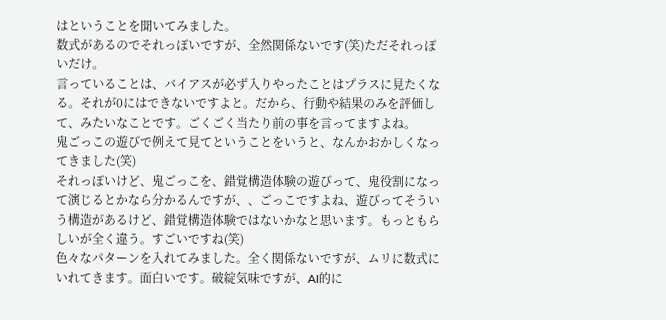はということを聞いてみました。
数式があるのでそれっぽいですが、全然関係ないです(笑)ただそれっぽいだけ。
言っていることは、バイアスが必ず入りやったことはプラスに見たくなる。それが0にはできないですよと。だから、行動や結果のみを評価して、みたいなことです。ごくごく当たり前の事を言ってますよね。
鬼ごっこの遊びで例えて見てということをいうと、なんかおかしくなってきました(笑)
それっぽいけど、鬼ごっこを、錯覚構造体験の遊びって、鬼役割になって演じるとかなら分かるんですが、、ごっこですよね、遊びってそういう構造があるけど、錯覚構造体験ではないかなと思います。もっともらしいが全く違う。すごいですね(笑)
色々なパターンを入れてみました。全く関係ないですが、ムリに数式にいれてきます。面白いです。破綻気味ですが、AI的に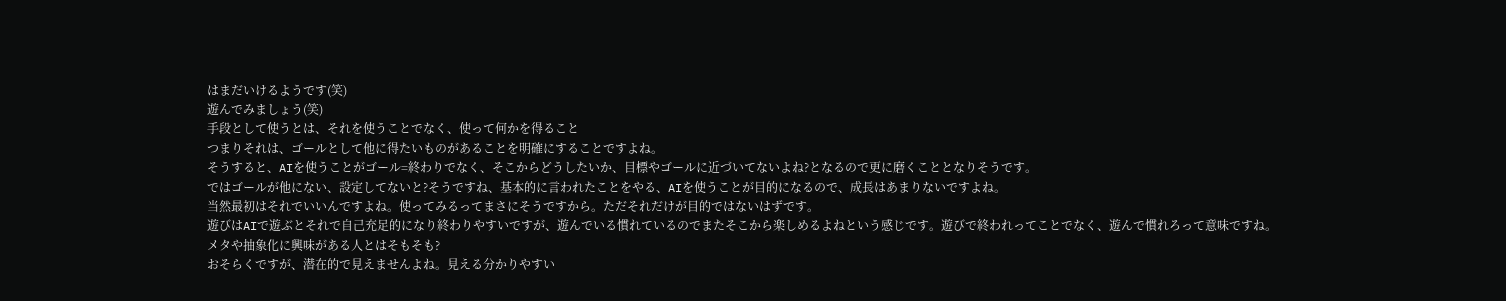はまだいけるようです(笑)
遊んでみましょう(笑)
手段として使うとは、それを使うことでなく、使って何かを得ること
つまりそれは、ゴールとして他に得たいものがあることを明確にすることですよね。
そうすると、AIを使うことがゴール=終わりでなく、そこからどうしたいか、目標やゴールに近づいてないよね?となるので更に磨くこととなりそうです。
ではゴールが他にない、設定してないと?そうですね、基本的に言われたことをやる、AIを使うことが目的になるので、成長はあまりないですよね。
当然最初はそれでいいんですよね。使ってみるってまさにそうですから。ただそれだけが目的ではないはずです。
遊びはAIで遊ぶとそれで自己充足的になり終わりやすいですが、遊んでいる慣れているのでまたそこから楽しめるよねという感じです。遊びで終われってことでなく、遊んで慣れろって意味ですね。
メタや抽象化に興味がある人とはそもそも?
おそらくですが、潜在的で見えませんよね。見える分かりやすい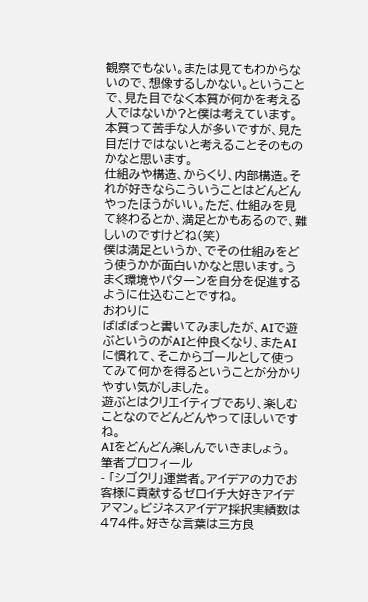観察でもない。または見てもわからないので、想像するしかない。ということで、見た目でなく本質が何かを考える人ではないか?と僕は考えています。
本質って苦手な人が多いですが、見た目だけではないと考えることそのものかなと思います。
仕組みや構造、からくり、内部構造。それが好きならこういうことはどんどんやったほうがいい。ただ、仕組みを見て終わるとか、満足とかもあるので、難しいのですけどね(笑)
僕は満足というか、でその仕組みをどう使うかが面白いかなと思います。うまく環境やパターンを自分を促進するように仕込むことですね。
おわりに
ばばばっと書いてみましたが、AIで遊ぶというのがAIと仲良くなり、またAIに慣れて、そこからゴールとして使ってみて何かを得るということが分かりやすい気がしました。
遊ぶとはクリエイティブであり、楽しむことなのでどんどんやってほしいですね。
AIをどんどん楽しんでいきましょう。
筆者プロフィール
- 「シゴクリ」運営者。アイデアの力でお客様に貢献するゼロイチ大好きアイデアマン。ビジネスアイデア採択実績数は474件。好きな言葉は三方良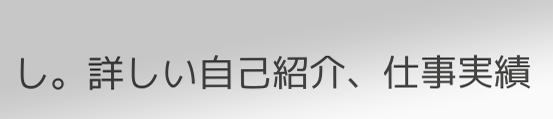し。詳しい自己紹介、仕事実績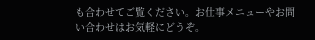も合わせてご覧ください。お仕事メニューやお問い合わせはお気軽にどうぞ。